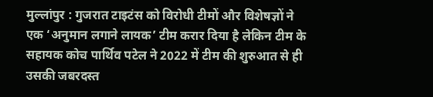मुल्लांपुर : गुजरात टाइटंस को विरोधी टीमों और विशेषज्ञों ने एक ‘अनुमान लगाने लायक’ टीम करार दिया है लेकिन टीम के सहायक कोच पार्थिव पटेल ने 2022 में टीम की शुरुआत से ही उसकी जबरदस्त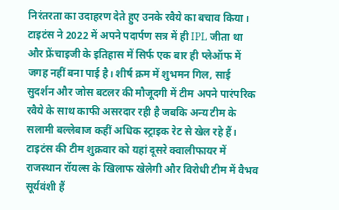निरंतरता का उदाहरण देते हुए उनके रवैये का बचाव किया। टाइटंस ने 2022 में अपने पदार्पण सत्र में ही IPL जीता था और फ्रेंचाइजी के इतिहास में सिर्फ एक बार ही प्लेऑफ में जगह नहीं बना पाई है। शीर्ष क्रम में शुभमन गिल, साई सुदर्शन और जोस बटलर की मौजूदगी में टीम अपने पारंपरिक रवैये के साथ काफी असरदार रही है जबकि अन्य टीम के सलामी बल्लेबाज कहीं अधिक स्ट्राइक रेट से खेल रहे हैं।
टाइटंस की टीम शुक्रवार को यहां दूसरे क्वालीफायर में राजस्थान रॉयल्स के खिलाफ खेलेगी और विरोधी टीम में वैभव सूर्यवंशी हैं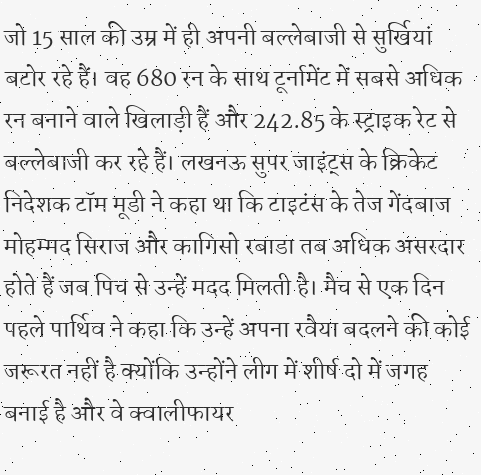जो 15 साल की उम्र में ही अपनी बल्लेबाजी से सुर्खियां बटोर रहे हैं। वह 680 रन के साथ टूर्नामेंट में सबसे अधिक रन बनाने वाले खिलाड़ी हैं और 242.85 के स्ट्राइक रेट से बल्लेबाजी कर रहे हैं। लखनऊ सुपर जाइंट्स के क्रिकेट निदेशक टॉम मूडी ने कहा था कि टाइटंस के तेज गेंदबाज मोहम्मद सिराज और कागिसो रबाडा तब अधिक असरदार होते हैं जब पिच से उन्हें मदद मिलती है। मैच से एक दिन पहले पार्थिव ने कहा कि उन्हें अपना रवैया बदलने की कोई जरूरत नहीं है क्योंकि उन्होंने लीग में शीर्ष दो में जगह बनाई है और वे क्वालीफायर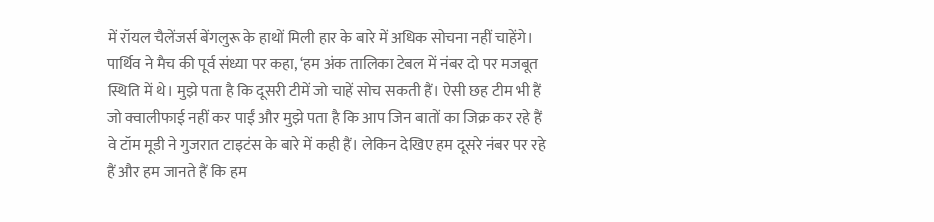में रॉयल चैलेंजर्स बेंगलुरू के हाथों मिली हार के बारे में अधिक सोचना नहीं चाहेंगे।
पार्थिव ने मैच की पूर्व संध्या पर कहा, ‘हम अंक तालिका टेबल में नंबर दो पर मजबूत स्थिति में थे। मुझे पता है कि दूसरी टीमें जो चाहें सोच सकती हैं। ऐसी छह टीम भी हैं जो क्वालीफाई नहीं कर पाईं और मुझे पता है कि आप जिन बातों का जिक्र कर रहे हैं वे टॉम मूडी ने गुजरात टाइटंस के बारे में कही हैं। लेकिन देखिए हम दूसरे नंबर पर रहे हैं और हम जानते हैं कि हम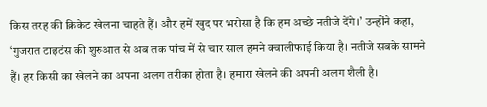किस तरह की क्रिकेट खेलना चाहते हैं। और हमें खुद पर भरोसा है कि हम अच्छे नतीजे देंगे।’ उन्होंने कहा, ‘गुजरात टाइटंस की शुरुआत से अब तक पांच में से चार साल हमने क्वालीफाई किया है। नतीजे सबके सामने हैं। हर किसी का खेलने का अपना अलग तरीका होता है। हमारा खेलने की अपनी अलग शैली है।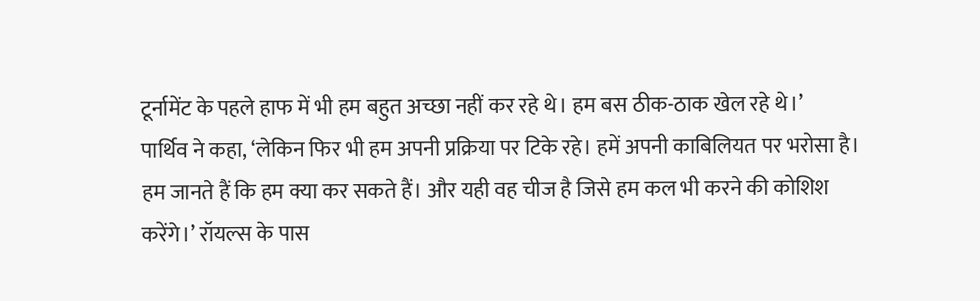टूर्नामेंट के पहले हाफ में भी हम बहुत अच्छा नहीं कर रहे थे। हम बस ठीक-ठाक खेल रहे थे।’
पार्थिव ने कहा, ‘लेकिन फिर भी हम अपनी प्रक्रिया पर टिके रहे। हमें अपनी काबिलियत पर भरोसा है। हम जानते हैं कि हम क्या कर सकते हैं। और यही वह चीज है जिसे हम कल भी करने की कोशिश करेंगे।’ रॉयल्स के पास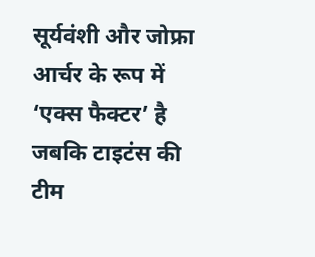सूर्यवंशी और जोफ्रा आर्चर के रूप में ‘एक्स फैक्टर’ है जबकि टाइटंस की टीम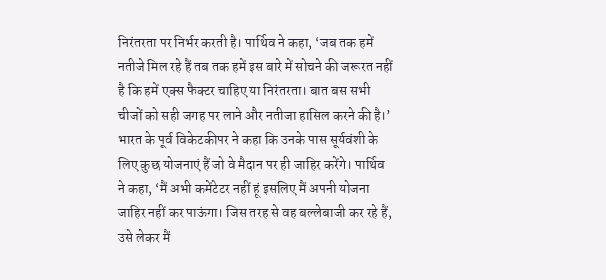निरंतरता पर निर्भर करती है। पार्थिव ने कहा, ‘जब तक हमें नतीजे मिल रहे हैं तब तक हमें इस बारे में सोचने की जरूरत नहीं है कि हमें एक्स फैक्टर चाहिए या निरंतरता। बात बस सभी चीजों को सही जगह पर लाने और नतीजा हासिल करने की है।’ भारत के पूर्व विकेटकीपर ने कहा कि उनके पास सूर्यवंशी के लिए कुछ योजनाएं हैं जो वे मैदान पर ही जाहिर करेंगे। पार्थिव ने कहा, ‘मैं अभी कमेंटेटर नहीं हूं इसलिए मैं अपनी योजना जाहिर नहीं कर पाऊंगा। जिस तरह से वह बल्लेबाजी कर रहे हैं, उसे लेकर मैं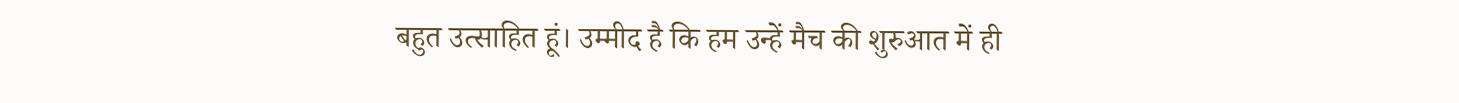बहुत उत्साहित हूं। उम्मीद है कि हम उन्हें मैच की शुरुआत में ही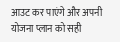आउट कर पाएंगे और अपनी योजना प्लान को सही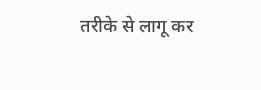तरीके से लागू कर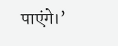पाएंगे।’